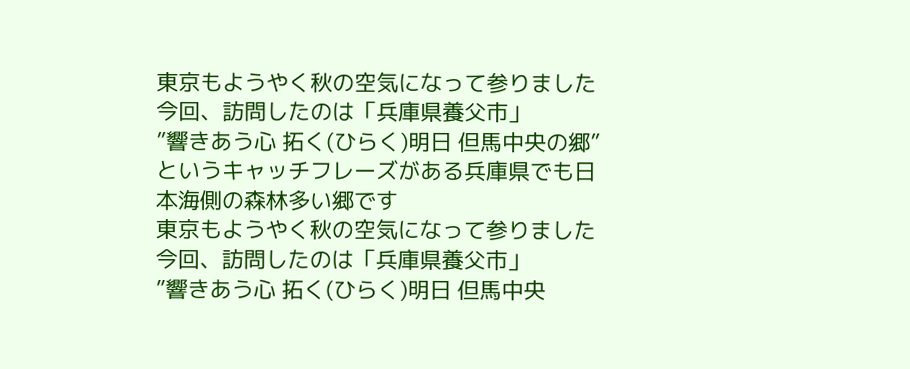東京もようやく秋の空気になって参りました
今回、訪問したのは「兵庫県養父市」
”響きあう心 拓く(ひらく)明日 但馬中央の郷”
というキャッチフレーズがある兵庫県でも日本海側の森林多い郷です
東京もようやく秋の空気になって参りました
今回、訪問したのは「兵庫県養父市」
”響きあう心 拓く(ひらく)明日 但馬中央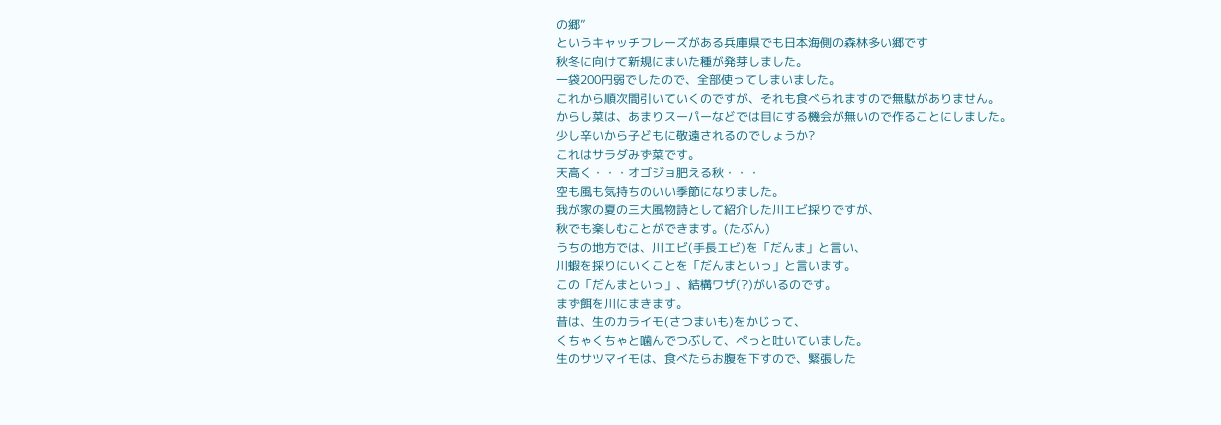の郷”
というキャッチフレーズがある兵庫県でも日本海側の森林多い郷です
秋冬に向けて新規にまいた種が発芽しました。
一袋200円弱でしたので、全部使ってしまいました。
これから順次間引いていくのですが、それも食べられますので無駄がありません。
からし菜は、あまりスーパーなどでは目にする機会が無いので作ることにしました。
少し辛いから子どもに敬遠されるのでしょうか?
これはサラダみず菜です。
天高く・・・オゴジョ肥える秋・・・
空も風も気持ちのいい季節になりました。
我が家の夏の三大風物詩として紹介した川エビ採りですが、
秋でも楽しむことができます。(たぶん)
うちの地方では、川エビ(手長エビ)を「だんま」と言い、
川蝦を採りにいくことを「だんまといっ」と言います。
この「だんまといっ」、結構ワザ(?)がいるのです。
まず餌を川にまきます。
昔は、生のカライモ(さつまいも)をかじって、
くちゃくちゃと噛んでつぶして、ぺっと吐いていました。
生のサツマイモは、食べたらお腹を下すので、緊張した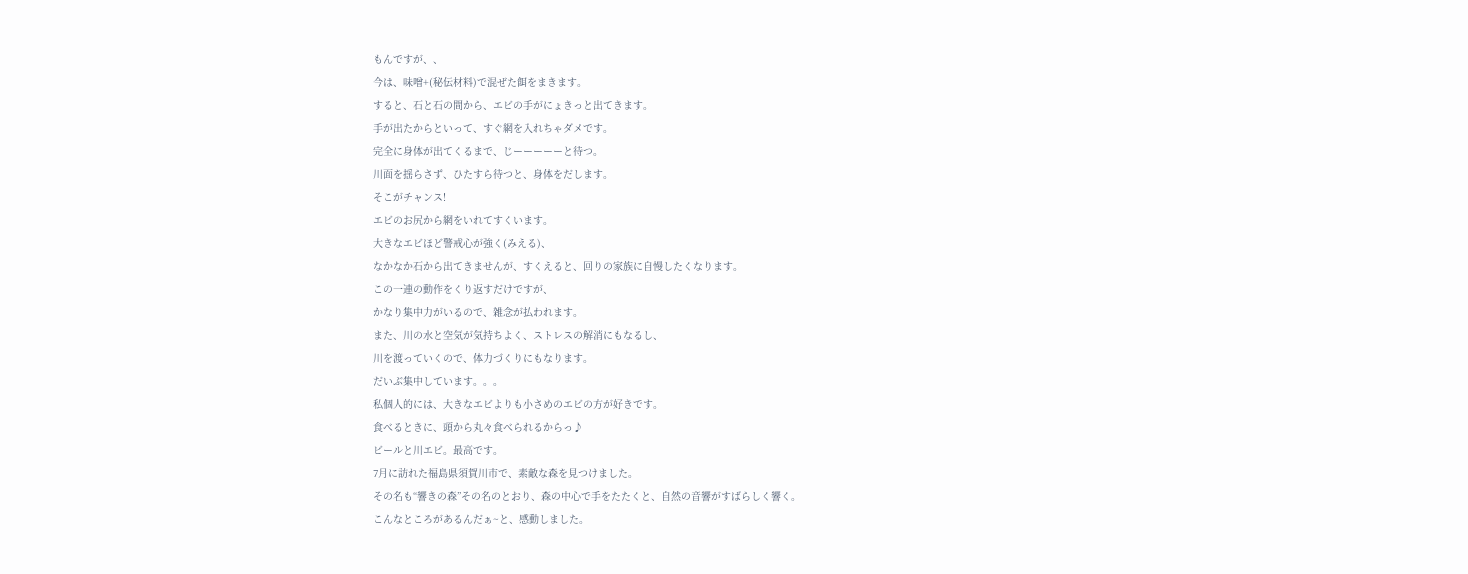もんですが、、
今は、味噌+(秘伝材料)で混ぜた餌をまきます。
すると、石と石の間から、エビの手がにょきっと出てきます。
手が出たからといって、すぐ網を入れちゃダメです。
完全に身体が出てくるまで、じーーーーーと待つ。
川面を揺らさず、ひたすら待つと、身体をだします。
そこがチャンス!
エビのお尻から網をいれてすくいます。
大きなエビほど警戒心が強く(みえる)、
なかなか石から出てきませんが、すくえると、回りの家族に自慢したくなります。
この一連の動作をくり返すだけですが、
かなり集中力がいるので、雑念が払われます。
また、川の水と空気が気持ちよく、ストレスの解消にもなるし、
川を渡っていくので、体力づくりにもなります。
だいぶ集中しています。。。
私個人的には、大きなエビよりも小さめのエビの方が好きです。
食べるときに、頭から丸々食べられるからっ♪
ビールと川エビ。最高です。
7月に訪れた福島県須賀川市で、素敵な森を見つけました。
その名も“響きの森”その名のとおり、森の中心で手をたたくと、自然の音響がすばらしく響く。
こんなところがあるんだぁ~と、感動しました。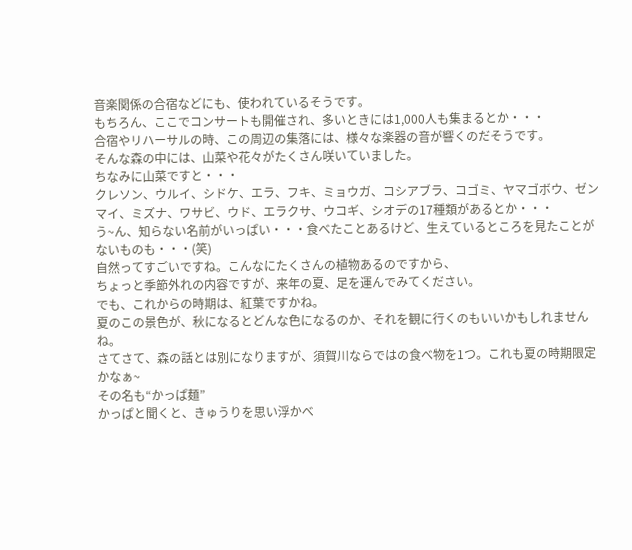音楽関係の合宿などにも、使われているそうです。
もちろん、ここでコンサートも開催され、多いときには1,000人も集まるとか・・・
合宿やリハーサルの時、この周辺の集落には、様々な楽器の音が響くのだそうです。
そんな森の中には、山菜や花々がたくさん咲いていました。
ちなみに山菜ですと・・・
クレソン、ウルイ、シドケ、エラ、フキ、ミョウガ、コシアブラ、コゴミ、ヤマゴボウ、ゼンマイ、ミズナ、ワサビ、ウド、エラクサ、ウコギ、シオデの17種類があるとか・・・
う~ん、知らない名前がいっぱい・・・食べたことあるけど、生えているところを見たことがないものも・・・(笑)
自然ってすごいですね。こんなにたくさんの植物あるのですから、
ちょっと季節外れの内容ですが、来年の夏、足を運んでみてください。
でも、これからの時期は、紅葉ですかね。
夏のこの景色が、秋になるとどんな色になるのか、それを観に行くのもいいかもしれませんね。
さてさて、森の話とは別になりますが、須賀川ならではの食べ物を1つ。これも夏の時期限定かなぁ~
その名も“かっぱ麺”
かっぱと聞くと、きゅうりを思い浮かべ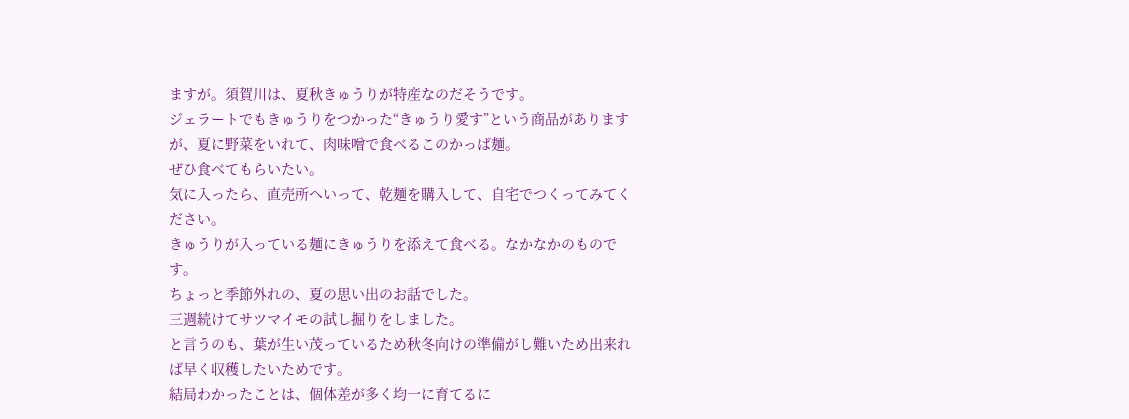ますが。須賀川は、夏秋きゅうりが特産なのだそうです。
ジェラートでもきゅうりをつかった“きゅうり愛す”という商品がありますが、夏に野菜をいれて、肉味噌で食べるこのかっぱ麺。
ぜひ食べてもらいたい。
気に入ったら、直売所へいって、乾麺を購入して、自宅でつくってみてください。
きゅうりが入っている麺にきゅうりを添えて食べる。なかなかのものです。
ちょっと季節外れの、夏の思い出のお話でした。
三週続けてサツマイモの試し掘りをしました。
と言うのも、葉が生い茂っているため秋冬向けの準備がし難いため出来れば早く収穫したいためです。
結局わかったことは、個体差が多く均一に育てるに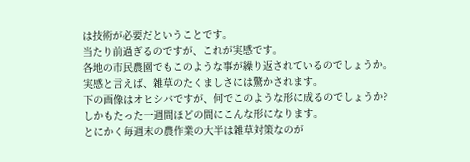は技術が必要だということです。
当たり前過ぎるのですが、これが実感です。
各地の市民農園でもこのような事が繰り返されているのでしょうか。
実感と言えば、雑草のたくましさには驚かされます。
下の画像はオヒシバですが、何でこのような形に成るのでしょうか?
しかもたった一週間ほどの間にこんな形になります。
とにかく毎週末の農作業の大半は雑草対策なのが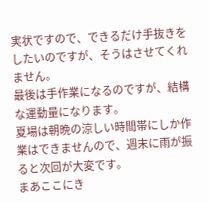実状ですので、できるだけ手抜きをしたいのですが、そうはさせてくれません。
最後は手作業になるのですが、結構な運動量になります。
夏場は朝晩の涼しい時間帯にしか作業はできませんので、週末に雨が振ると次回が大変です。
まあここにき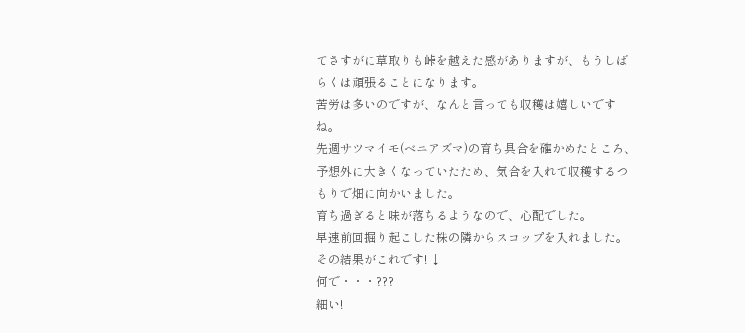てさすがに草取りも峠を越えた感がありますが、もうしばらくは頑張ることになります。
苦労は多いのですが、なんと言っても収穫は嬉しいですね。
先週サツマイモ(ベニアズマ)の育ち具合を確かめたところ、予想外に大きくなっていたため、気合を入れて収穫するつもりで畑に向かいました。
育ち過ぎると味が落ちるようなので、心配でした。
早速前回掘り起こした株の隣からスコップを入れました。
その結果がこれです! ↓
何で・・・???
細い!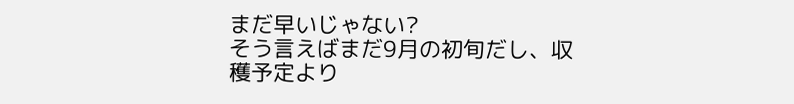まだ早いじゃない?
そう言えばまだ9月の初旬だし、収穫予定より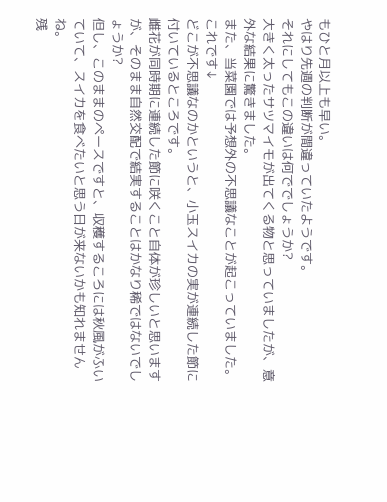もひと月以上も早い。
やはり先週の判断が間違っていたようです。
それにしてもこの違いは何ででしょうか?
大きく太ったサツマイモが出てくる物と思っていましたが、意外な結果に驚きました。
また、当菜園では予想外の不思議なことが起こっていました。
これです↓
どこが不思議なのかというと、小玉スイカの実が連続した節に付いているところです。
雌花が同時期に連続した節に咲くこと自体が珍しいと思いますが、そのまま自然交配で結実することはかなり稀ではないでしょうか?
但し、このままのペースですと、収穫するころには秋風がふいていて、スイカを食べたいと思う日が来ないかも知れませんね。
残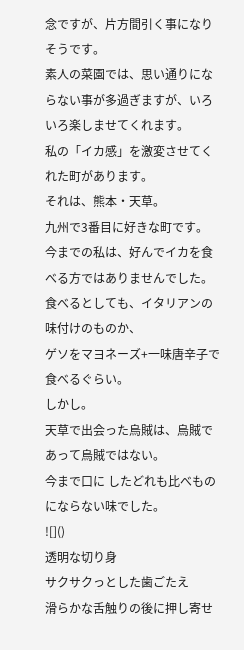念ですが、片方間引く事になりそうです。
素人の菜園では、思い通りにならない事が多過ぎますが、いろいろ楽しませてくれます。
私の「イカ感」を激変させてくれた町があります。
それは、熊本・天草。
九州で3番目に好きな町です。
今までの私は、好んでイカを食べる方ではありませんでした。
食べるとしても、イタリアンの味付けのものか、
ゲソをマヨネーズ+一味唐辛子で食べるぐらい。
しかし。
天草で出会った烏賊は、烏賊であって烏賊ではない。
今まで口に したどれも比べものにならない味でした。
![]()
透明な切り身
サクサクっとした歯ごたえ
滑らかな舌触りの後に押し寄せ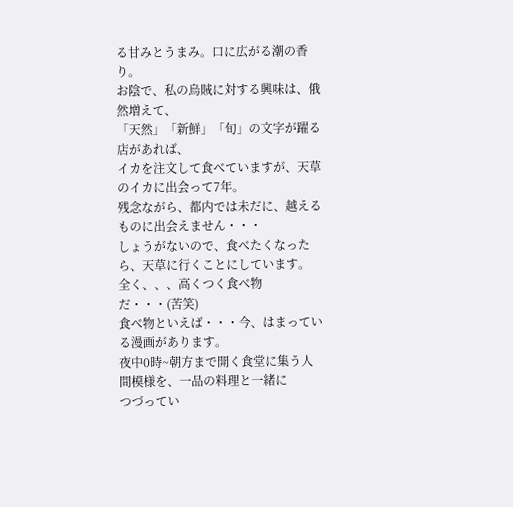る甘みとうまみ。口に広がる潮の香り。
お陰で、私の烏賊に対する興味は、俄然増えて、
「天然」「新鮮」「旬」の文字が躍る店があれば、
イカを注文して食べていますが、天草のイカに出会って7年。
残念ながら、都内では未だに、越えるものに出会えません・・・
しょうがないので、食べたくなったら、天草に行くことにしています。
全く、、、高くつく食べ物だ・・・(苦笑)
食べ物といえば・・・今、はまっている漫画があります。
夜中0時~朝方まで開く食堂に集う人間模様を、一品の料理と一緒に
つづってい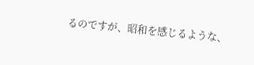るのですが、昭和を感じるような、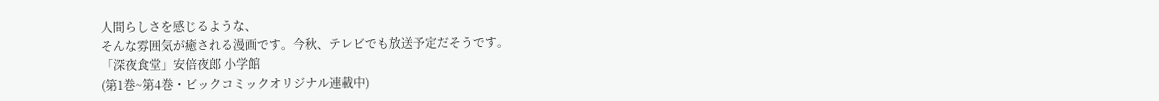人間らしさを感じるような、
そんな雰囲気が癒される漫画です。今秋、テレビでも放送予定だそうです。
「深夜食堂」安倍夜郎 小学館
(第1巻~第4巻・ビックコミックオリジナル連載中)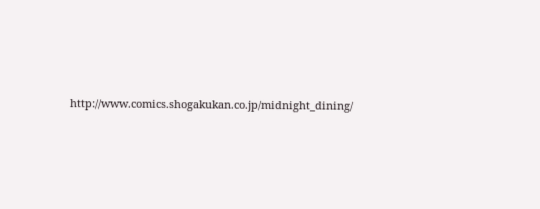http://www.comics.shogakukan.co.jp/midnight_dining/